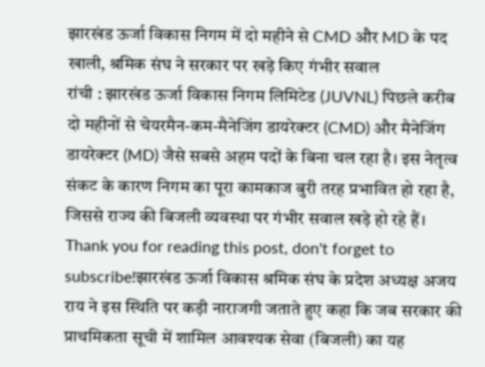झारखंड ऊर्जा विकास निगम में दो महीने से CMD और MD के पद खाली, श्रमिक संघ ने सरकार पर खड़े किए गंभीर सवाल
रांची : झारखंड ऊर्जा विकास निगम लिमिटेड (JUVNL) पिछले करीब दो महीनों से चेयरमैन-कम-मैनेजिंग डायरेक्टर (CMD) और मैनेजिंग डायरेक्टर (MD) जैसे सबसे अहम पदों के बिना चल रहा है। इस नेतृत्व संकट के कारण निगम का पूरा कामकाज बुरी तरह प्रभावित हो रहा है, जिससे राज्य की बिजली व्यवस्था पर गंभीर सवाल खड़े हो रहे हैं।
Thank you for reading this post, don't forget to subscribe!झारखंड ऊर्जा विकास श्रमिक संघ के प्रदेश अध्यक्ष अजय राय ने इस स्थिति पर कड़ी नाराजगी जताते हुए कहा कि जब सरकार की प्राथमिकता सूची में शामिल आवश्यक सेवा (बिजली) का यह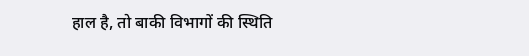हाल है, तो बाकी विभागों की स्थिति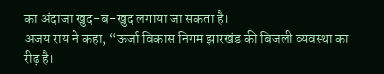का अंदाजा खुद-ब-खुद लगाया जा सकता है।
अजय राय ने कहा, “ऊर्जा विकास निगम झारखंड की बिजली व्यवस्था का रीढ़ है।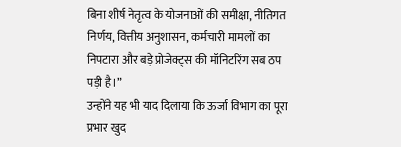बिना शीर्ष नेतृत्व के योजनाओं की समीक्षा, नीतिगत निर्णय, वित्तीय अनुशासन, कर्मचारी मामलों का निपटारा और बड़े प्रोजेक्ट्स की मॉनिटरिंग सब ठप पड़ी है।”
उन्होंने यह भी याद दिलाया कि ऊर्जा विभाग का पूरा प्रभार खुद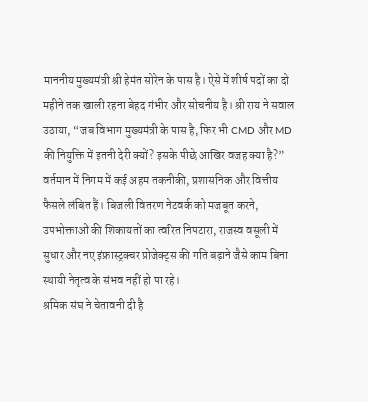माननीय मुख्यमंत्री श्री हेमंत सोरेन के पास है। ऐसे में शीर्ष पदों का दो महीने तक खाली रहना बेहद गंभीर और सोचनीय है। श्री राय ने सवाल उठाया, “जब विभाग मुख्यमंत्री के पास है, फिर भी CMD और MD की नियुक्ति में इतनी देरी क्यों? इसके पीछे आखिर वजह क्या है?”
वर्तमान में निगम में कई अहम तकनीकी, प्रशासनिक और वित्तीय फैसले लंबित हैं। बिजली वितरण नेटवर्क को मजबूत करने, उपभोक्ताओं की शिकायतों का त्वरित निपटारा, राजस्व वसूली में सुधार और नए इंफ्रास्ट्रक्चर प्रोजेक्ट्स की गति बढ़ाने जैसे काम बिना स्थायी नेतृत्व के संभव नहीं हो पा रहे।
श्रमिक संघ ने चेतावनी दी है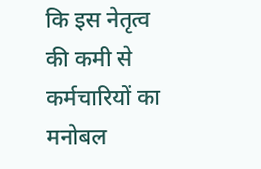कि इस नेतृत्व की कमी से कर्मचारियों का मनोबल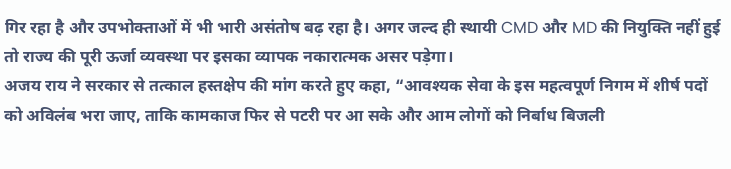गिर रहा है और उपभोक्ताओं में भी भारी असंतोष बढ़ रहा है। अगर जल्द ही स्थायी CMD और MD की नियुक्ति नहीं हुई तो राज्य की पूरी ऊर्जा व्यवस्था पर इसका व्यापक नकारात्मक असर पड़ेगा।
अजय राय ने सरकार से तत्काल हस्तक्षेप की मांग करते हुए कहा, “आवश्यक सेवा के इस महत्वपूर्ण निगम में शीर्ष पदों को अविलंब भरा जाए, ताकि कामकाज फिर से पटरी पर आ सके और आम लोगों को निर्बाध बिजली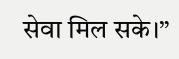सेवा मिल सके।”